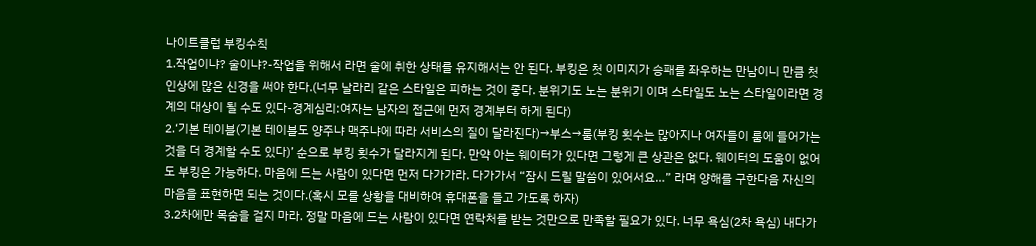나이트클럽 부킹수칙
1.작업이냐? 술이냐?-작업을 위해서 라면 술에 취한 상태를 유지해서는 안 된다. 부킹은 첫 이미지가 승패를 좌우하는 만남이니 만큼 첫 인상에 많은 신경을 써야 한다.(너무 날라리 같은 스타일은 피하는 것이 좋다. 분위기도 노는 분위기 이며 스타일도 노는 스타일이라면 경계의 대상이 될 수도 있다-경계심리:여자는 남자의 접근에 먼저 경계부터 하게 된다)
2.‘기본 테이블(기본 테이블도 양주냐 맥주냐에 따라 서비스의 질이 달라진다)→부스→룸(부킹 횟수는 많아지나 여자들이 룸에 들어가는 것을 더 경계할 수도 있다)’ 순으로 부킹 횟수가 달라지게 된다. 만약 아는 웨이터가 있다면 그렇게 큰 상관은 없다. 웨이터의 도움이 없어도 부킹은 가능하다. 마음에 드는 사람이 있다면 먼저 다가가라. 다가가서 “잠시 드릴 말씀이 있어서요…” 라며 양해를 구한다음 자신의 마음을 표현하면 되는 것이다.(혹시 모를 상황을 대비하여 휴대폰을 들고 가도록 하자)
3.2차에만 목숨을 걸지 마라. 정말 마음에 드는 사람이 있다면 연락처를 받는 것만으로 만족할 필요가 있다. 너무 욕심(2차 욕심) 내다가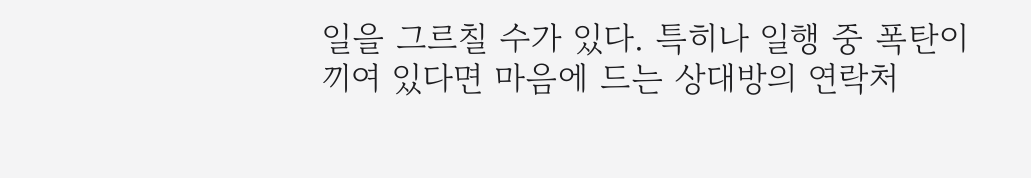일을 그르칠 수가 있다. 특히나 일행 중 폭탄이 끼여 있다면 마음에 드는 상대방의 연락처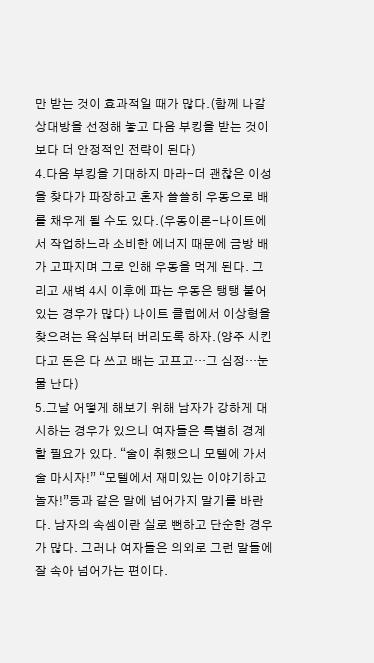만 받는 것이 효과적일 때가 많다.(함께 나갈 상대방을 선정해 놓고 다음 부킹을 받는 것이 보다 더 안정적인 전략이 된다)
4.다음 부킹을 기대하지 마라-더 괜찮은 이성을 찾다가 파장하고 혼자 쓸쓸히 우동으로 배를 채우게 될 수도 있다.(우동이론-나이트에서 작업하느라 소비한 에너지 때문에 금방 배가 고파지며 그로 인해 우동을 먹게 된다. 그리고 새벽 4시 이후에 파는 우동은 탱탱 불어 있는 경우가 많다) 나이트 클럽에서 이상형을 찾으려는 욕심부터 버리도록 하자.(양주 시킨다고 돈은 다 쓰고 배는 고프고…그 심정…눈물 난다)
5.그날 어떻게 해보기 위해 남자가 강하게 대시하는 경우가 있으니 여자들은 특별히 경계할 필요가 있다. “술이 취했으니 모텔에 가서 술 마시자!” “모텔에서 재미있는 이야기하고 놀자!”등과 같은 말에 넘어가지 말기를 바란다. 남자의 속셈이란 실로 뻔하고 단순한 경우가 많다. 그러나 여자들은 의외로 그런 말들에 잘 속아 넘어가는 편이다.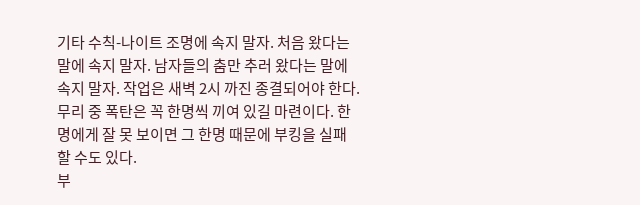기타 수칙-나이트 조명에 속지 말자. 처음 왔다는 말에 속지 말자. 남자들의 춤만 추러 왔다는 말에 속지 말자. 작업은 새벽 2시 까진 종결되어야 한다. 무리 중 폭탄은 꼭 한명씩 끼여 있길 마련이다. 한 명에게 잘 못 보이면 그 한명 때문에 부킹을 실패 할 수도 있다.
부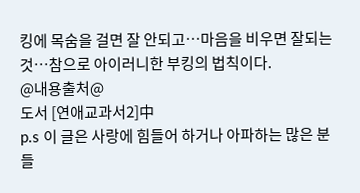킹에 목숨을 걸면 잘 안되고…마음을 비우면 잘되는 것…참으로 아이러니한 부킹의 법칙이다.
@내용출처@
도서 [연애교과서2]中
p.s 이 글은 사랑에 힘들어 하거나 아파하는 많은 분들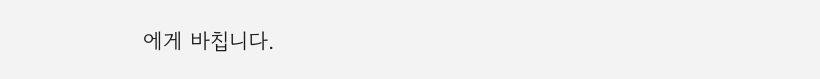에게 바칩니다.